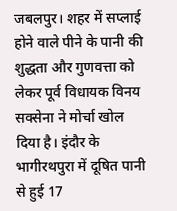जबलपुर। शहर में सप्लाई होने वाले पीने के पानी की शुद्धता और गुणवत्ता को लेकर पूर्व विधायक विनय सक्सेना ने मोर्चा खोल दिया है। इंदौर के भागीरथपुरा में दूषित पानी से हुई 17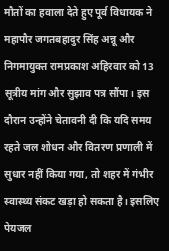मौतों का हवाला देते हुए पूर्व विधायक ने महापौर जगतबहादुर सिंह अन्नू और निगमायुक्त रामप्रकाश अहिरवार को 13 सूत्रीय मांग और सुझाव पत्र सौंपा। इस दौरान उन्होंने चेतावनी दी कि यदि समय रहते जल शोधन और वितरण प्रणाली में सुधार नहीं किया गया, तो शहर में गंभीर स्वास्थ्य संकट खड़ा हो सकता है। इसलिए पेयजल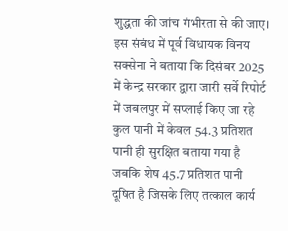शुद्धता की जांच गंभीरता से की जाए।
इस संबंध में पूर्व विधायक विनय सक्सेना ने बताया कि दिसंबर 2025 में केन्द्र सरकार द्वारा जारी सर्वे रिपोर्ट में जबलपुर में सप्लाई किए जा रहे कुल पानी में केवल 54.3 प्रतिशत पानी ही सुरक्षित बताया गया है जबकि शेष 45.7 प्रतिशत पानी दूषित है जिसके लिए तत्काल कार्य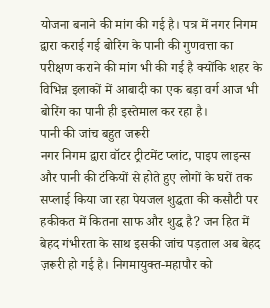योजना बनाने की मांग की गई है। पत्र में नगर निगम द्वारा कराई गई बोरिंग के पानी की गुणवत्ता का परीक्षण कराने की मांग भी की गई है क्योंकि शहर के विभिन्न इलाकों में आबादी का एक बड़ा वर्ग आज भी बोरिंग का पानी ही इस्तेमाल कर रहा है।
पानी की जांच बहुत जरूरी
नगर निगम द्वारा वॉटर ट्रीटमेंट प्लांट, पाइप लाइन्स और पानी की टंकियों से होते हुए लोगों के घरों तक सप्लाई किया जा रहा पेयजल शुद्धता की कसौटी पर हकीकत में कितना साफ और शुद्ध है? जन हित में बेहद गंभीरता के साथ इसकी जांच पड़ताल अब बेहद ज़रूरी हो गई है। निगमायुक्त-महापौर को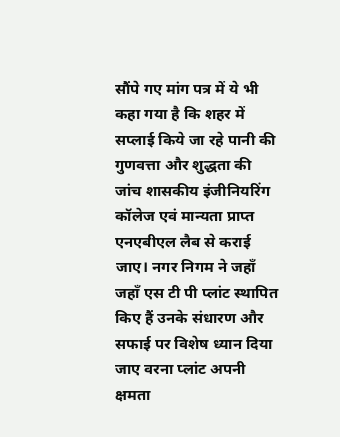सौंपे गए मांग पत्र में ये भी कहा गया है कि शहर में सप्लाई किये जा रहे पानी की गुणवत्ता और शुद्धता की जांच शासकीय इंजीनियरिंग कॉलेज एवं मान्यता प्राप्त एनएबीएल लैब से कराई जाए। नगर निगम ने जहाँ जहाँ एस टी पी प्लांट स्थापित किए हैं उनके संधारण और सफाई पर विशेष ध्यान दिया जाए वरना प्लांट अपनी क्षमता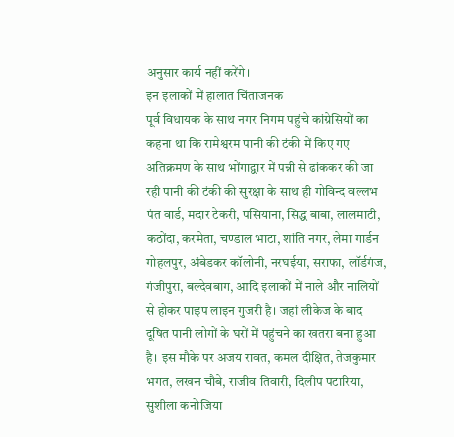अनुसार कार्य नहीं करेंगे।
इन इलाकों में हालात चिंताजनक
पूर्व विधायक के साथ नगर निगम पहुंचे कांग्रेसियों का कहना था कि रामेश्वरम पानी की टंकी में किए गए अतिक्रमण के साथ भोंगाद्वार में पन्नी से ढांककर की जा रही पानी की टंकी की सुरक्षा के साथ ही गोविन्द वल्लभ पंत वार्ड, मदार टेकरी, पसियाना, सिद्ध बाबा, लालमाटी, कठोंदा, करमेता, चण्डाल भाटा, शांति नगर, लेमा गार्डन गोहलपुर, अंबेडकर कॉलोनी, नरघईया, सराफा, लॉर्डगंज, गंजीपुरा, बल्देवबाग, आदि इलाकों में नाले और नालियों से होकर पाइप लाइन गुजरी है। जहां लीकेज के बाद दूषित पानी लोगों के घरों में पहुंचने का खतरा बना हुआ है। इस मौके पर अजय रावत, कमल दीक्षित, तेजकुमार भगत, लखन चौबे, राजीव तिवारी, दिलीप पटारिया, सुशीला कनोजिया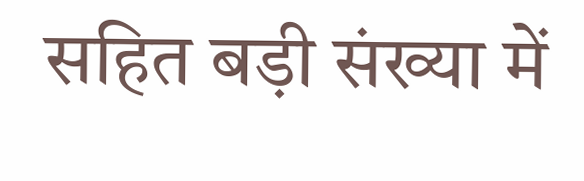सहित बड़ी संख्या में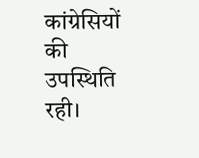कांग्रेसियों की उपस्थिति रही।